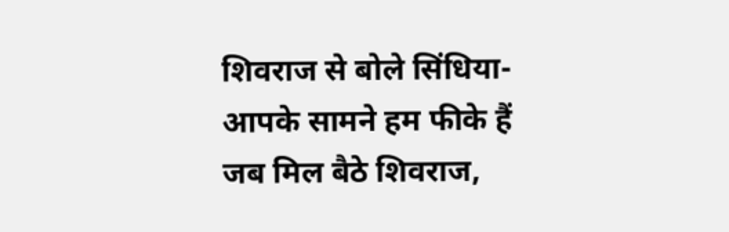शिवराज से बोले सिंधिया- आपके सामने हम फीके हैं
जब मिल बैठे शिवराज,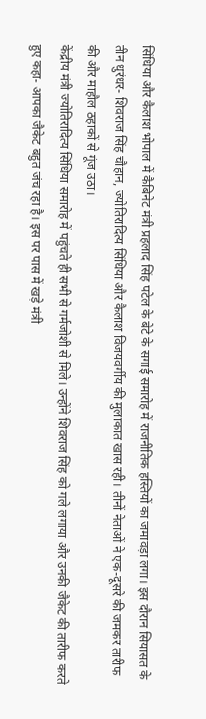सिंधिया और कैलाश भोपाल में कैबिनेट मंत्री प्रहलाद सिंह पटेल के बेटे के सगाई समारोह में राजनीतिक हस्तियों का जमावड़ा लगा। इस दौरान सियासत के तीन धुरंधर- शिवराज सिंह चौहान, ज्योतिरादित्य सिंधिया और कैलाश विजयवर्गीय की मुलाकात खास रही। तीनों नेताओं ने एक-दूसरे की जमकर तारीफ की और माहौल ठहाकों से गूंज उठा।
केंद्रीय मंत्री ज्योतिरादित्य सिंधिया समारोह में पहुंचते ही सभी से गर्मजोशी से मिले। उन्होंने शिवराज सिंह को गले लगाया और उनकी जैकेट की तारीफ करते हुए कहा- आपका जैकेट बहुत जंच रहा है। इस पर पास में खड़े मंत्री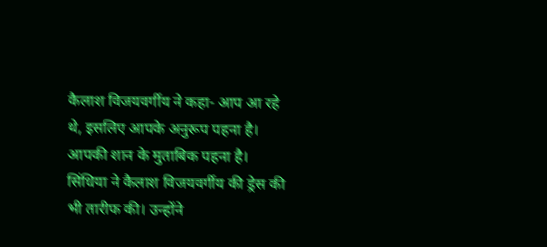कैलाश विजयवर्गीय ने कहा- आप आ रहे थे, इसलिए आपके अनुरूप पहना है। आपकी शान के मुताबिक पहना है।
सिंधिया ने कैलाश विजयवर्गीय की ड्रेस की भी तारीफ की। उन्होंने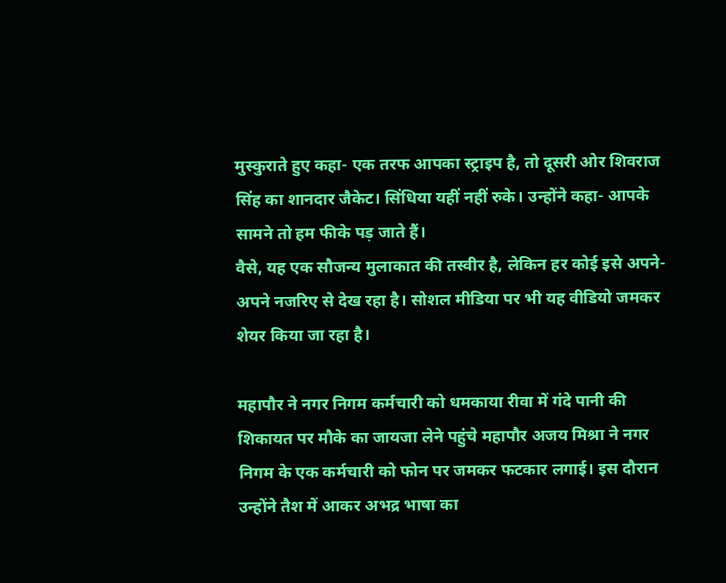मुस्कुराते हुए कहा- एक तरफ आपका स्ट्राइप है, तो दूसरी ओर शिवराज सिंह का शानदार जैकेट। सिंधिया यहीं नहीं रुके। उन्होंने कहा- आपके सामने तो हम फीके पड़ जाते हैं।
वैसे, यह एक सौजन्य मुलाकात की तस्वीर है, लेकिन हर कोई इसे अपने-अपने नजरिए से देख रहा है। सोशल मीडिया पर भी यह वीडियो जमकर शेयर किया जा रहा है।

महापौर ने नगर निगम कर्मचारी को धमकाया रीवा में गंदे पानी की शिकायत पर मौके का जायजा लेने पहुंचे महापौर अजय मिश्रा ने नगर निगम के एक कर्मचारी को फोन पर जमकर फटकार लगाई। इस दौरान उन्होंने तैश में आकर अभद्र भाषा का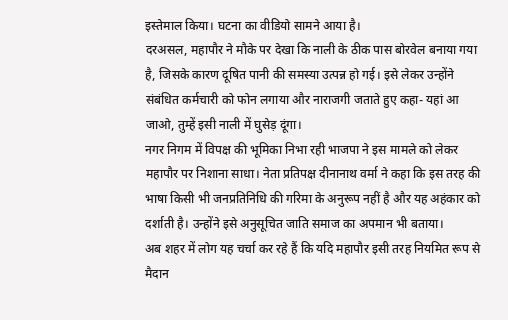इस्तेमाल किया। घटना का वीडियो सामने आया है।
दरअसल, महापौर ने मौके पर देखा कि नाली के ठीक पास बोरवेल बनाया गया है, जिसके कारण दूषित पानी की समस्या उत्पन्न हो गई। इसे लेकर उन्होंने संबंधित कर्मचारी को फोन लगाया और नाराजगी जताते हुए कहा- यहां आ जाओ, तुम्हें इसी नाली में घुसेड़ दूंगा।
नगर निगम में विपक्ष की भूमिका निभा रही भाजपा ने इस मामले को लेकर महापौर पर निशाना साधा। नेता प्रतिपक्ष दीनानाथ वर्मा ने कहा कि इस तरह की भाषा किसी भी जनप्रतिनिधि की गरिमा के अनुरूप नहीं है और यह अहंकार को दर्शाती है। उन्होंने इसे अनुसूचित जाति समाज का अपमान भी बताया।
अब शहर में लोग यह चर्चा कर रहे हैं कि यदि महापौर इसी तरह नियमित रूप से मैदान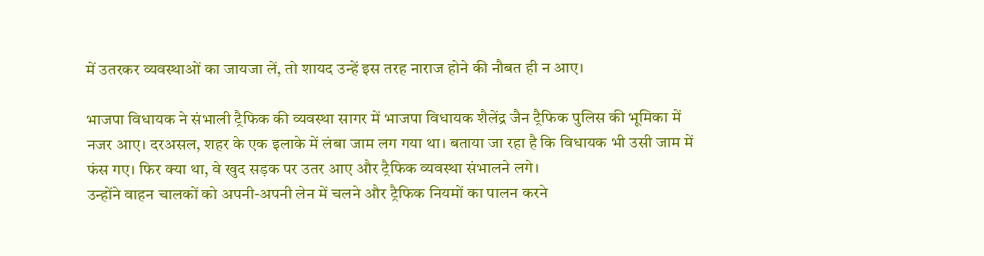में उतरकर व्यवस्थाओं का जायजा लें, तो शायद उन्हें इस तरह नाराज होने की नौबत ही न आए।

भाजपा विधायक ने संभाली ट्रैफिक की व्यवस्था सागर में भाजपा विधायक शैलेंद्र जैन ट्रैफिक पुलिस की भूमिका में नजर आए। दरअसल, शहर के एक इलाके में लंबा जाम लग गया था। बताया जा रहा है कि विधायक भी उसी जाम में फंस गए। फिर क्या था, वे खुद सड़क पर उतर आए और ट्रैफिक व्यवस्था संभालने लगे।
उन्होंने वाहन चालकों को अपनी-अपनी लेन में चलने और ट्रैफिक नियमों का पालन करने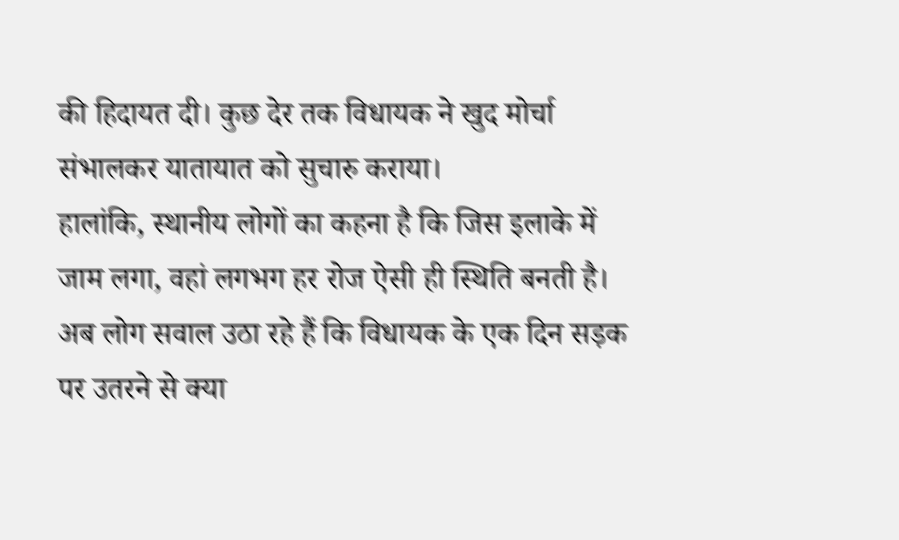की हिदायत दी। कुछ देर तक विधायक ने खुद मोर्चा संभालकर यातायात को सुचारु कराया।
हालांकि, स्थानीय लोगों का कहना है कि जिस इलाके में जाम लगा, वहां लगभग हर रोज ऐसी ही स्थिति बनती है। अब लोग सवाल उठा रहे हैं कि विधायक के एक दिन सड़क पर उतरने से क्या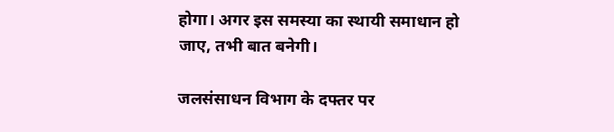होगा। अगर इस समस्या का स्थायी समाधान हो जाए, तभी बात बनेगी।

जलसंसाधन विभाग के दफ्तर पर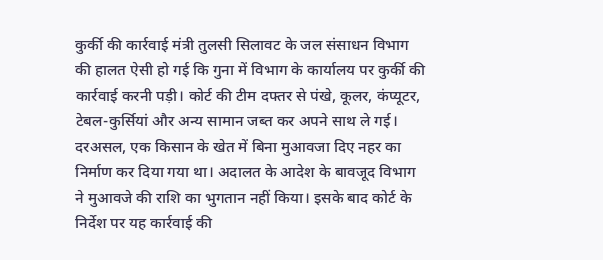कुर्की की कार्रवाई मंत्री तुलसी सिलावट के जल संसाधन विभाग की हालत ऐसी हो गई कि गुना में विभाग के कार्यालय पर कुर्की की कार्रवाई करनी पड़ी। कोर्ट की टीम दफ्तर से पंखे, कूलर, कंप्यूटर, टेबल-कुर्सियां और अन्य सामान जब्त कर अपने साथ ले गई।
दरअसल, एक किसान के खेत में बिना मुआवजा दिए नहर का निर्माण कर दिया गया था। अदालत के आदेश के बावजूद विभाग ने मुआवजे की राशि का भुगतान नहीं किया। इसके बाद कोर्ट के निर्देश पर यह कार्रवाई की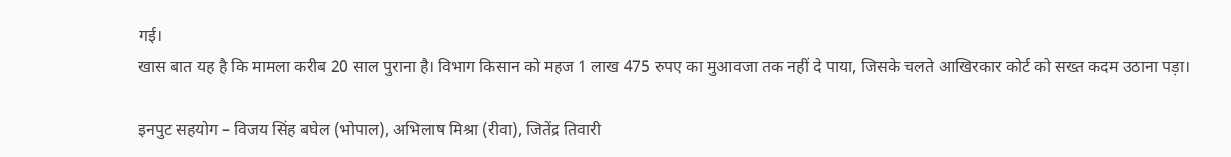गई।
खास बात यह है कि मामला करीब 20 साल पुराना है। विभाग किसान को महज 1 लाख 475 रुपए का मुआवजा तक नहीं दे पाया, जिसके चलते आखिरकार कोर्ट को सख्त कदम उठाना पड़ा।

इनपुट सहयोग – विजय सिंह बघेल (भोपाल), अभिलाष मिश्रा (रीवा), जितेंद्र तिवारी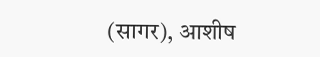(सागर), आशीष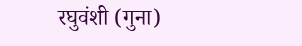रघुवंशी (गुना)